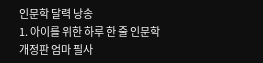인문학 달력 낭송
1. 아이를 위한 하루 한 줄 인문학 개정판 엄마 필사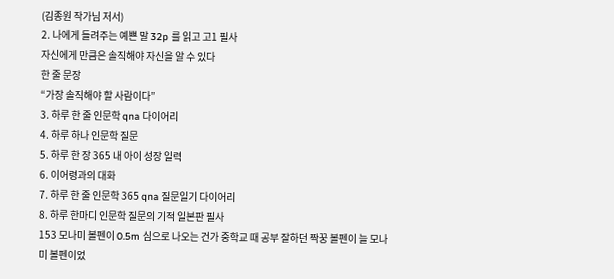(김종원 작가님 저서)
2. 나에게 들려주는 예쁜 말 32p 를 읽고 고1 필사
자신에게 만큼은 솔직해야 자신을 알 수 있다
한 줄 문장
“가장 솔직해야 할 사람이다”
3. 하루 한 줄 인문학 qna 다이어리
4. 하루 하나 인문학 질문
5. 하루 한 장 365 내 아이 성장 일력
6. 이어령과의 대화
7. 하루 한 줄 인문학 365 qna 질문일기 다이어리
8. 하루 한마디 인문학 질문의 기적 일본판 필사
153 모나미 볼펜이 0.5m 심으로 나오는 건가 중학교 때 공부 잘하던 짝꿍 볼펜이 늘 모나미 볼펜이었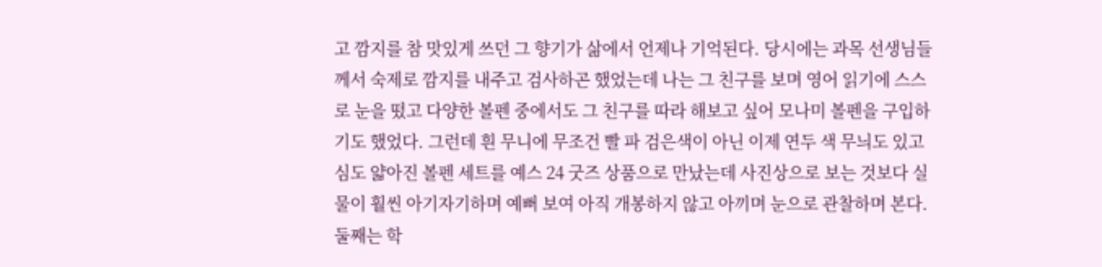고 깜지를 참 맛있게 쓰던 그 향기가 삶에서 언제나 기억된다. 당시에는 과목 선생님들께서 숙제로 깜지를 내주고 검사하곤 했었는데 나는 그 친구를 보며 영어 읽기에 스스로 눈을 떴고 다양한 볼펜 중에서도 그 친구를 따라 해보고 싶어 모나미 볼펜을 구입하기도 했었다. 그런데 흰 무니에 무조건 빨 파 검은색이 아닌 이제 연두 색 무늬도 있고 심도 얇아진 볼펜 세트를 예스 24 굿즈 상품으로 만났는데 사진상으로 보는 것보다 실물이 훨씬 아기자기하며 예뻐 보여 아직 개봉하지 않고 아끼며 눈으로 관찰하며 본다.
둘째는 학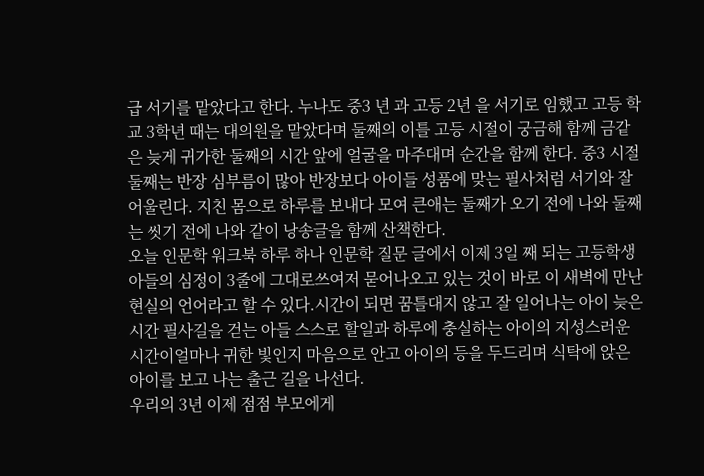급 서기를 맡았다고 한다. 누나도 중3 년 과 고등 2년 을 서기로 임했고 고등 학교 3학년 때는 대의원을 맡았다며 둘째의 이틀 고등 시절이 궁금해 함께 금같은 늦게 귀가한 둘째의 시간 앞에 얼굴을 마주대며 순간을 함께 한다. 중3 시절 둘째는 반장 심부름이 많아 반장보다 아이들 성품에 맞는 필사처럼 서기와 잘 어울린다. 지친 몸으로 하루를 보내다 모여 큰애는 둘째가 오기 전에 나와 둘째는 씻기 전에 나와 같이 낭송글을 함께 산책한다.
오늘 인문학 워크북 하루 하나 인문학 질문 글에서 이제 3일 째 되는 고등학생 아들의 심정이 3줄에 그대로쓰여저 묻어나오고 있는 것이 바로 이 새벽에 만난 현실의 언어라고 할 수 있다.시간이 되면 꿈틀대지 않고 잘 일어나는 아이 늦은 시간 필사길을 걷는 아들 스스로 할일과 하루에 충실하는 아이의 지성스러운 시간이얼마나 귀한 빛인지 마음으로 안고 아이의 등을 두드리며 식탁에 앉은 아이를 보고 나는 출근 길을 나선다.
우리의 3년 이제 점점 부모에게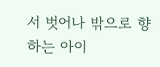서 벗어나 밖으로 향하는 아이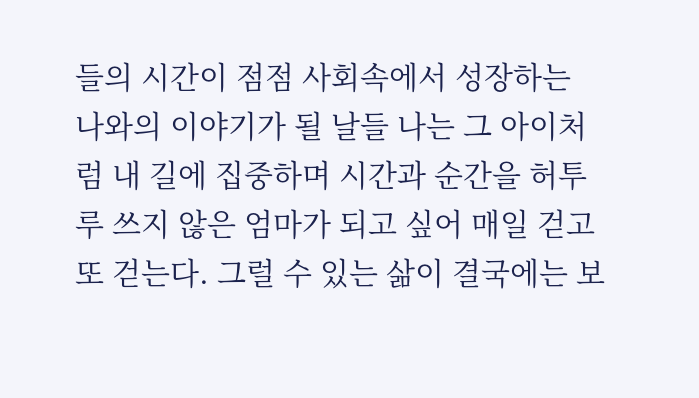들의 시간이 점점 사회속에서 성장하는 나와의 이야기가 될 날들 나는 그 아이처럼 내 길에 집중하며 시간과 순간을 허투루 쓰지 않은 엄마가 되고 싶어 매일 걷고 또 걷는다. 그럴 수 있는 삶이 결국에는 보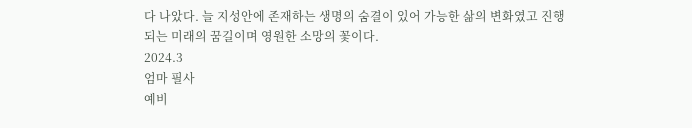다 나았다. 늘 지성안에 존재하는 생명의 숨결이 있어 가능한 삶의 변화였고 진행되는 미래의 꿈길이며 영원한 소망의 꽃이다.
2024.3
엄마 필사
예비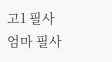고1 필사
엄마 필사